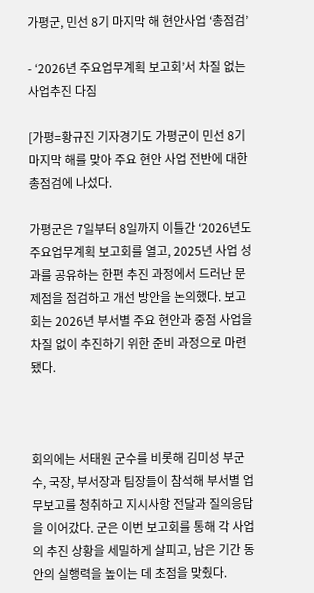가평군, 민선 8기 마지막 해 현안사업 ‘총점검’

- ‘2026년 주요업무계획 보고회’서 차질 없는 사업추진 다짐

[가평=황규진 기자경기도 가평군이 민선 8기 마지막 해를 맞아 주요 현안 사업 전반에 대한 총점검에 나섰다.

가평군은 7일부터 8일까지 이틀간 ‘2026년도 주요업무계획 보고회를 열고, 2025년 사업 성과를 공유하는 한편 추진 과정에서 드러난 문제점을 점검하고 개선 방안을 논의했다. 보고회는 2026년 부서별 주요 현안과 중점 사업을 차질 없이 추진하기 위한 준비 과정으로 마련됐다.



회의에는 서태원 군수를 비롯해 김미성 부군수, 국장, 부서장과 팀장들이 참석해 부서별 업무보고를 청취하고 지시사항 전달과 질의응답을 이어갔다. 군은 이번 보고회를 통해 각 사업의 추진 상황을 세밀하게 살피고, 남은 기간 동안의 실행력을 높이는 데 초점을 맞췄다.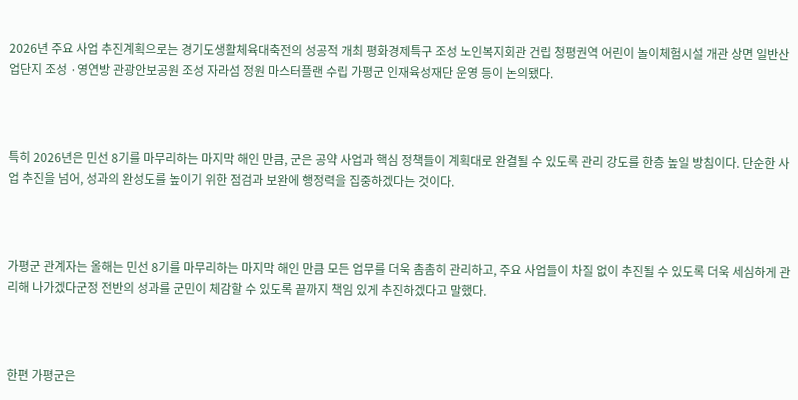2026년 주요 사업 추진계획으로는 경기도생활체육대축전의 성공적 개최 평화경제특구 조성 노인복지회관 건립 청평권역 어린이 놀이체험시설 개관 상면 일반산업단지 조성 ·영연방 관광안보공원 조성 자라섬 정원 마스터플랜 수립 가평군 인재육성재단 운영 등이 논의됐다.



특히 2026년은 민선 8기를 마무리하는 마지막 해인 만큼, 군은 공약 사업과 핵심 정책들이 계획대로 완결될 수 있도록 관리 강도를 한층 높일 방침이다. 단순한 사업 추진을 넘어, 성과의 완성도를 높이기 위한 점검과 보완에 행정력을 집중하겠다는 것이다.



가평군 관계자는 올해는 민선 8기를 마무리하는 마지막 해인 만큼 모든 업무를 더욱 촘촘히 관리하고, 주요 사업들이 차질 없이 추진될 수 있도록 더욱 세심하게 관리해 나가겠다군정 전반의 성과를 군민이 체감할 수 있도록 끝까지 책임 있게 추진하겠다고 말했다.



한편 가평군은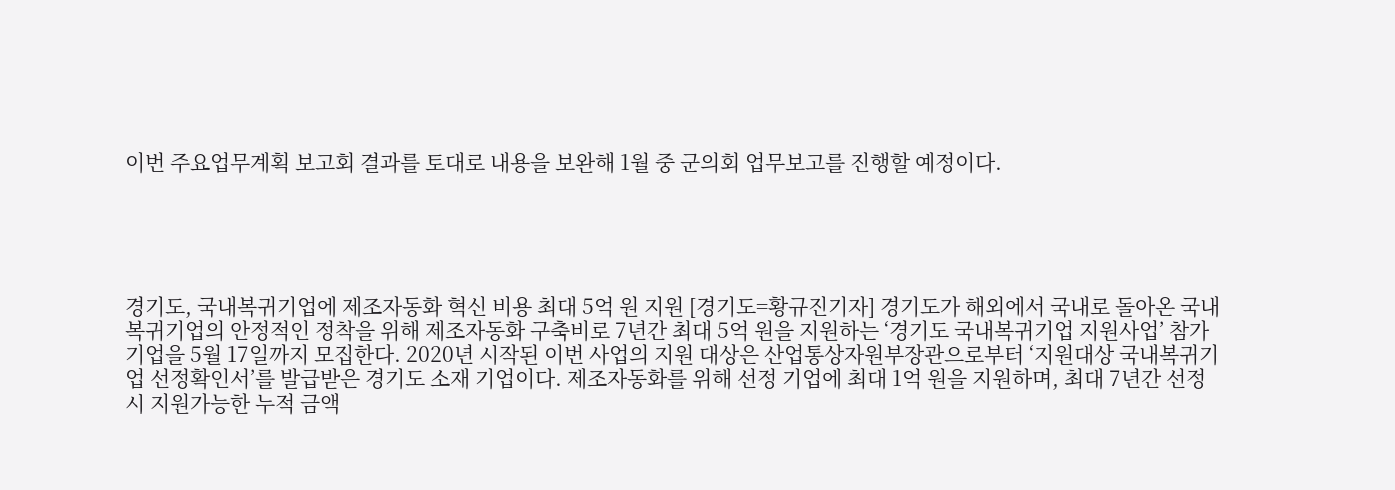이번 주요업무계획 보고회 결과를 토대로 내용을 보완해 1월 중 군의회 업무보고를 진행할 예정이다.





경기도, 국내복귀기업에 제조자동화 혁신 비용 최대 5억 원 지원 [경기도=황규진기자] 경기도가 해외에서 국내로 돌아온 국내복귀기업의 안정적인 정착을 위해 제조자동화 구축비로 7년간 최대 5억 원을 지원하는 ‘경기도 국내복귀기업 지원사업’ 참가기업을 5월 17일까지 모집한다. 2020년 시작된 이번 사업의 지원 대상은 산업통상자원부장관으로부터 ‘지원대상 국내복귀기업 선정확인서’를 발급받은 경기도 소재 기업이다. 제조자동화를 위해 선정 기업에 최대 1억 원을 지원하며, 최대 7년간 선정 시 지원가능한 누적 금액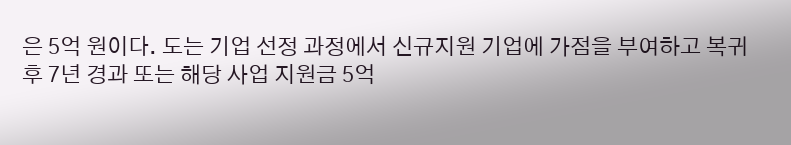은 5억 원이다. 도는 기업 선정 과정에서 신규지원 기업에 가점을 부여하고 복귀 후 7년 경과 또는 해당 사업 지원금 5억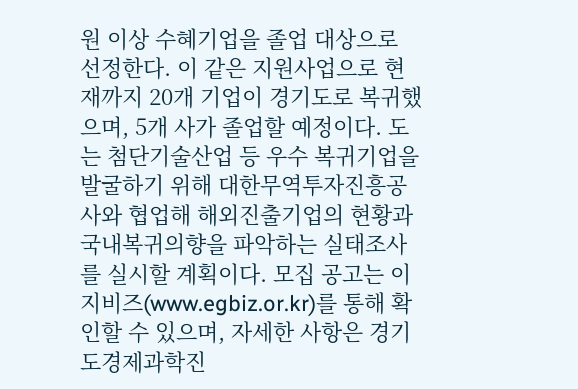원 이상 수혜기업을 졸업 대상으로 선정한다. 이 같은 지원사업으로 현재까지 20개 기업이 경기도로 복귀했으며, 5개 사가 졸업할 예정이다. 도는 첨단기술산업 등 우수 복귀기업을 발굴하기 위해 대한무역투자진흥공사와 협업해 해외진출기업의 현황과 국내복귀의향을 파악하는 실태조사를 실시할 계획이다. 모집 공고는 이지비즈(www.egbiz.or.kr)를 통해 확인할 수 있으며, 자세한 사항은 경기도경제과학진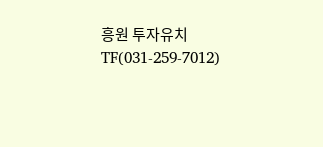흥원 투자유치TF(031-259-7012)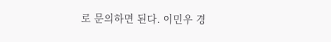로 문의하면 된다. 이민우 경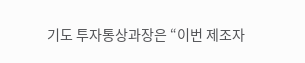기도 투자통상과장은 “이번 제조자